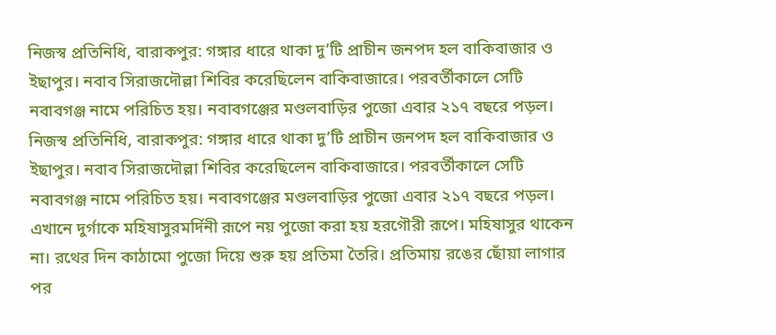নিজস্ব প্রতিনিধি, বারাকপুর: গঙ্গার ধারে থাকা দু’টি প্রাচীন জনপদ হল বাকিবাজার ও ইছাপুর। নবাব সিরাজদৌল্লা শিবির করেছিলেন বাকিবাজারে। পরবর্তীকালে সেটি নবাবগঞ্জ নামে পরিচিত হয়। নবাবগঞ্জের মণ্ডলবাড়ির পুজো এবার ২১৭ বছরে পড়ল।
নিজস্ব প্রতিনিধি, বারাকপুর: গঙ্গার ধারে থাকা দু’টি প্রাচীন জনপদ হল বাকিবাজার ও ইছাপুর। নবাব সিরাজদৌল্লা শিবির করেছিলেন বাকিবাজারে। পরবর্তীকালে সেটি নবাবগঞ্জ নামে পরিচিত হয়। নবাবগঞ্জের মণ্ডলবাড়ির পুজো এবার ২১৭ বছরে পড়ল।
এখানে দুর্গাকে মহিষাসুরমর্দিনী রূপে নয় পুজো করা হয় হরগৌরী রূপে। মহিষাসুর থাকেন না। রথের দিন কাঠামো পুজো দিয়ে শুরু হয় প্রতিমা তৈরি। প্রতিমায় রঙের ছোঁয়া লাগার পর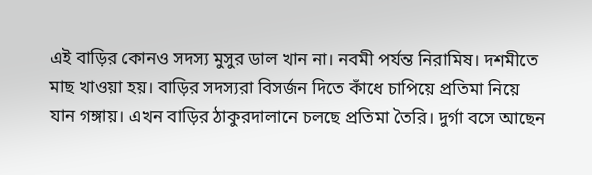এই বাড়ির কোনও সদস্য মুসুর ডাল খান না। নবমী পর্যন্ত নিরামিষ। দশমীতে মাছ খাওয়া হয়। বাড়ির সদস্যরা বিসর্জন দিতে কাঁধে চাপিয়ে প্রতিমা নিয়ে যান গঙ্গায়। এখন বাড়ির ঠাকুরদালানে চলছে প্রতিমা তৈরি। দুর্গা বসে আছেন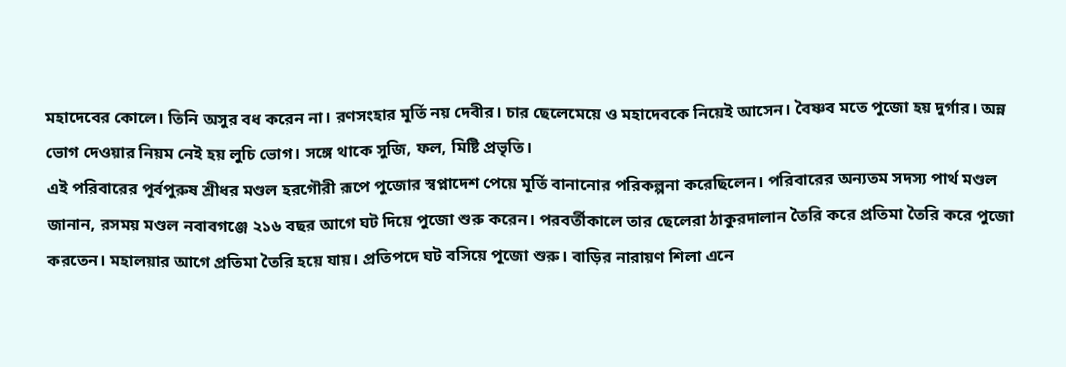মহাদেবের কোলে। তিনি অসুর বধ করেন না। রণসংহার মূর্তি নয় দেবীর। চার ছেলেমেয়ে ও মহাদেবকে নিয়েই আসেন। বৈষ্ণব মতে পুজো হয় দুর্গার। অন্ন ভোগ দেওয়ার নিয়ম নেই হয় লুচি ভোগ। সঙ্গে থাকে সুজি, ফল, মিষ্টি প্রভৃতি।
এই পরিবারের পূর্বপুরুষ শ্রীধর মণ্ডল হরগৌরী রূপে পুজোর স্বপ্নাদেশ পেয়ে মূর্তি বানানোর পরিকল্পনা করেছিলেন। পরিবারের অন্যতম সদস্য পার্থ মণ্ডল জানান, রসময় মণ্ডল নবাবগঞ্জে ২১৬ বছর আগে ঘট দিয়ে পুজো শুরু করেন। পরবর্তীকালে তার ছেলেরা ঠাকুরদালান তৈরি করে প্রতিমা তৈরি করে পুজো করতেন। মহালয়ার আগে প্রতিমা তৈরি হয়ে যায়। প্রতিপদে ঘট বসিয়ে পূজো শুরু। বাড়ির নারায়ণ শিলা এনে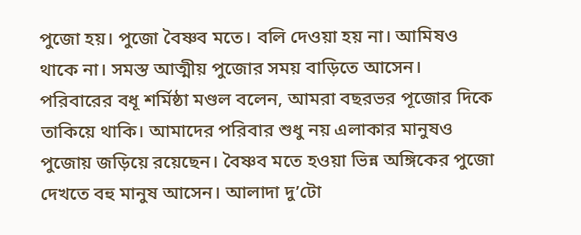পুজো হয়। পুজো বৈষ্ণব মতে। বলি দেওয়া হয় না। আমিষও থাকে না। সমস্ত আত্মীয় পুজোর সময় বাড়িতে আসেন। পরিবারের বধূ শর্মিষ্ঠা মণ্ডল বলেন, আমরা বছরভর পূজোর দিকে তাকিয়ে থাকি। আমাদের পরিবার শুধু নয় এলাকার মানুষও পুজোয় জড়িয়ে রয়েছেন। বৈষ্ণব মতে হওয়া ভিন্ন অঙ্গিকের পুজো দেখতে বহু মানুষ আসেন। আলাদা দু’টো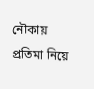নৌকায় প্রতিমা নিয়ে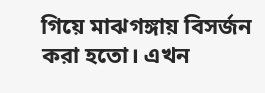গিয়ে মাঝগঙ্গায় বিসর্জন করা হতো। এখন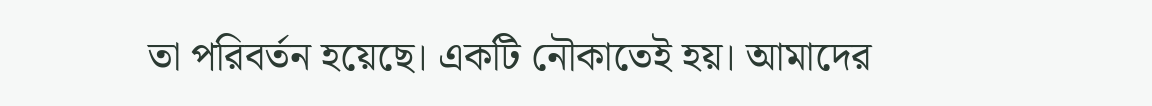তা পরিবর্তন হয়েছে। একটি নৌকাতেই হয়। আমাদের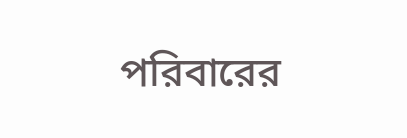পরিবারের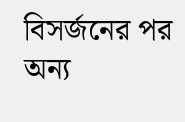বিসর্জনের পর অন্য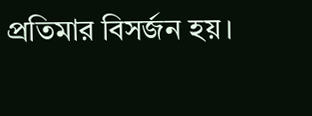প্রতিমার বিসর্জন হয়।